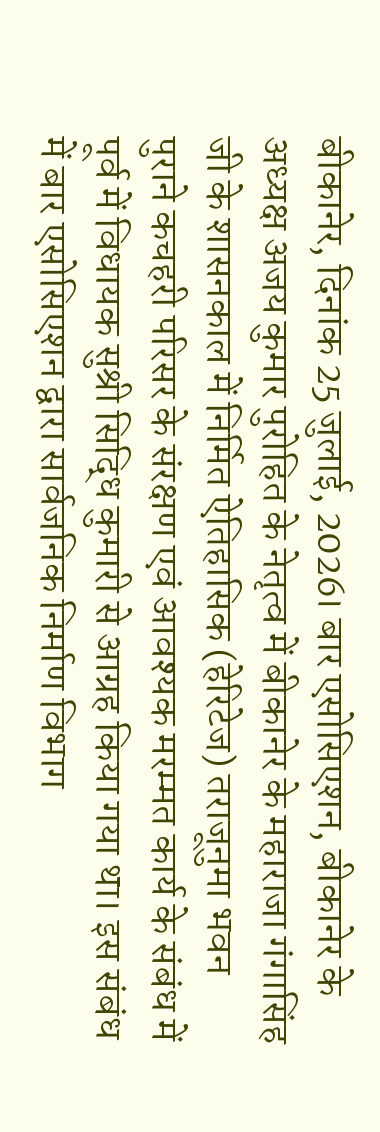बीकानेर, दिनांक 25 जुलाई, 2026। बार एसोसिएशन, बीकानेर के अध्यक्ष अजय कुमार पुरोहित के नेतृत्व में बीकानेर के महाराजा गंगासिंह जी के शासनकाल में निर्मित ऐतिहासिक (हेरिटेज) तराजूनुमा भवन पुराने कचहरी परिसर के संरक्षण एवं आवश्यक मरम्मत कार्य के संबंध में पूर्व में विधायक सुश्री सिद्धि कुमारी से आग्रह किया गया था। इस संबंध में बार एसोसिएशन द्वारा सार्वजनिक निर्माण विभाग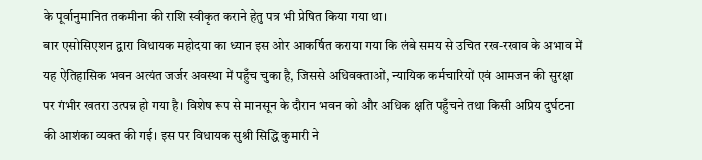के पूर्वानुमानित तकमीना की राशि स्वीकृत कराने हेतु पत्र भी प्रेषित किया गया था।
बार एसोसिएशन द्वारा विधायक महोदया का ध्यान इस ओर आकर्षित कराया गया कि लंबे समय से उचित रख-रखाव के अभाव में यह ऐतिहासिक भवन अत्यंत जर्जर अवस्था में पहुँच चुका है, जिससे अधिवक्ताओं, न्यायिक कर्मचारियों एवं आमजन की सुरक्षा पर गंभीर खतरा उत्पन्न हो गया है। विशेष रूप से मानसून के दौरान भवन को और अधिक क्षति पहुँचने तथा किसी अप्रिय दुर्घटना की आशंका व्यक्त की गई। इस पर विधायक सुश्री सिद्धि कुमारी ने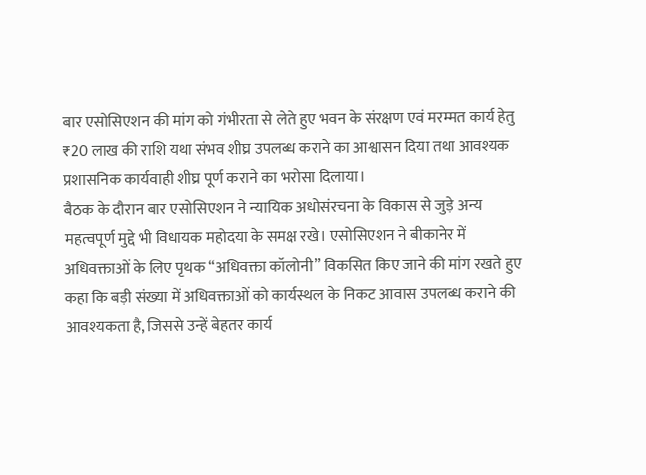बार एसोसिएशन की मांग को गंभीरता से लेते हुए भवन के संरक्षण एवं मरम्मत कार्य हेतु ₹20 लाख की राशि यथा संभव शीघ्र उपलब्ध कराने का आश्वासन दिया तथा आवश्यक प्रशासनिक कार्यवाही शीघ्र पूर्ण कराने का भरोसा दिलाया।
बैठक के दौरान बार एसोसिएशन ने न्यायिक अधोसंरचना के विकास से जुड़े अन्य महत्वपूर्ण मुद्दे भी विधायक महोदया के समक्ष रखे। एसोसिएशन ने बीकानेर में अधिवक्ताओं के लिए पृथक “अधिवक्ता कॉलोनी” विकसित किए जाने की मांग रखते हुए कहा कि बड़ी संख्या में अधिवक्ताओं को कार्यस्थल के निकट आवास उपलब्ध कराने की आवश्यकता है, जिससे उन्हें बेहतर कार्य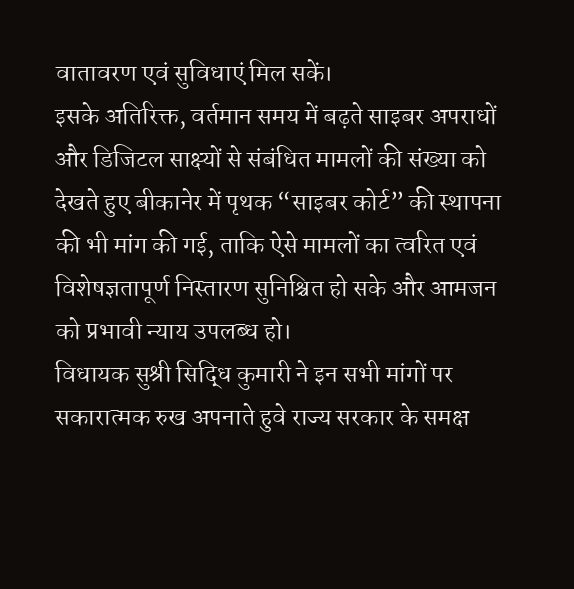वातावरण एवं सुविधाएं मिल सकें।
इसके अतिरिक्त, वर्तमान समय में बढ़ते साइबर अपराधों और डिजिटल साक्ष्यों से संबंधित मामलों की संख्या को देखते हुए बीकानेर में पृथक “साइबर कोर्ट” की स्थापना की भी मांग की गई, ताकि ऐसे मामलों का त्वरित एवं विशेषज्ञतापूर्ण निस्तारण सुनिश्चित हो सके और आमजन को प्रभावी न्याय उपलब्ध हो।
विधायक सुश्री सिद्धि कुमारी ने इन सभी मांगों पर सकारात्मक रुख अपनाते हुवे राज्य सरकार के समक्ष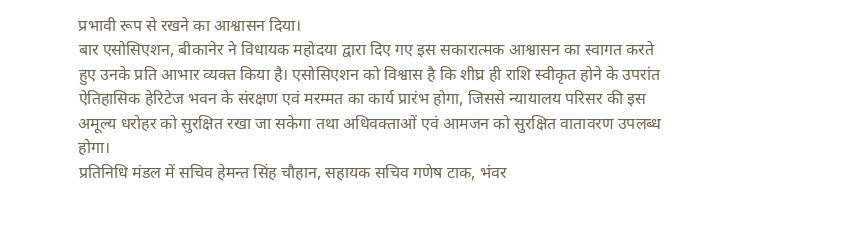प्रभावी रूप से रखने का आश्वासन दिया।
बार एसोसिएशन, बीकानेर ने विधायक महोदया द्वारा दिए गए इस सकारात्मक आश्वासन का स्वागत करते हुए उनके प्रति आभार व्यक्त किया है। एसोसिएशन को विश्वास है कि शीघ्र ही राशि स्वीकृत होने के उपरांत ऐतिहासिक हेरिटेज भवन के संरक्षण एवं मरम्मत का कार्य प्रारंभ होगा, जिससे न्यायालय परिसर की इस अमूल्य धरोहर को सुरक्षित रखा जा सकेगा तथा अधिवक्ताओं एवं आमजन को सुरक्षित वातावरण उपलब्ध होगा।
प्रतिनिधि मंडल में सचिव हेमन्त सिंह चौहान, सहायक सचिव गणेष टाक, भंवर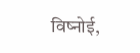विष्नोई,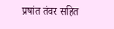प्रषांत तंवर सहित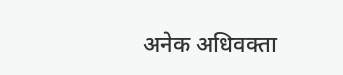अनेक अधिवक्ता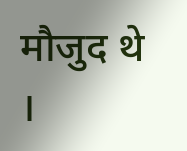मौजुद थे ।